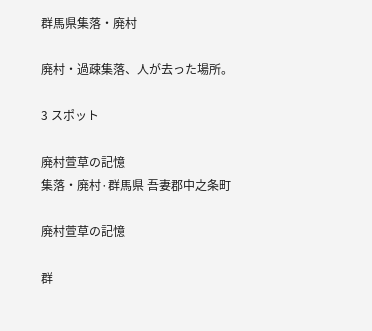群馬県集落・廃村

廃村・過疎集落、人が去った場所。

3 スポット

廃村萱草の記憶
集落・廃村·群馬県 吾妻郡中之条町

廃村萱草の記憶

群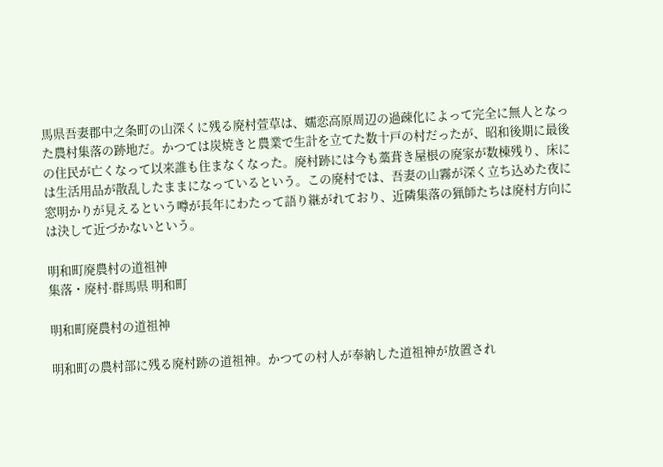馬県吾妻郡中之条町の山深くに残る廃村萱草は、嬬恋高原周辺の過疎化によって完全に無人となった農村集落の跡地だ。かつては炭焼きと農業で生計を立てた数十戸の村だったが、昭和後期に最後の住民が亡くなって以来誰も住まなくなった。廃村跡には今も藁葺き屋根の廃家が数棟残り、床には生活用品が散乱したままになっているという。この廃村では、吾妻の山霧が深く立ち込めた夜に窓明かりが見えるという噂が長年にわたって語り継がれており、近隣集落の猟師たちは廃村方向には決して近づかないという。

明和町廃農村の道祖神
集落・廃村·群馬県 明和町

明和町廃農村の道祖神

明和町の農村部に残る廃村跡の道祖神。かつての村人が奉納した道祖神が放置され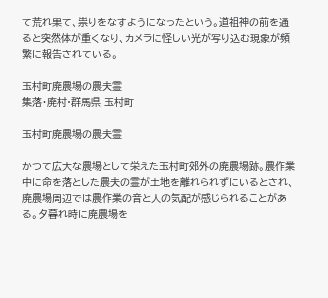て荒れ果て、祟りをなすようになったという。道祖神の前を通ると突然体が重くなり、カメラに怪しい光が写り込む現象が頻繁に報告されている。

玉村町廃農場の農夫霊
集落・廃村·群馬県 玉村町

玉村町廃農場の農夫霊

かつて広大な農場として栄えた玉村町郊外の廃農場跡。農作業中に命を落とした農夫の霊が土地を離れられずにいるとされ、廃農場周辺では農作業の音と人の気配が感じられることがある。夕暮れ時に廃農場を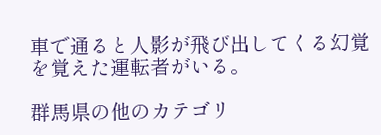車で通ると人影が飛び出してくる幻覚を覚えた運転者がいる。

群馬県の他のカテゴリ